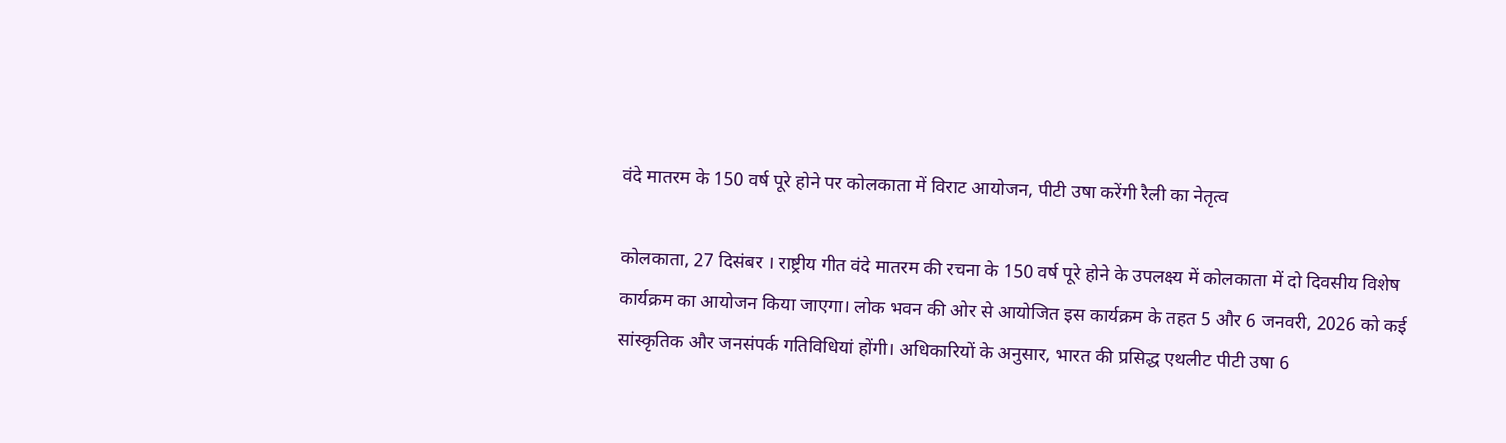वंदे मातरम के 150 वर्ष पूरे होने पर कोलकाता में विराट आयोजन, पीटी उषा करेंगी रैली का नेतृत्व

कोलकाता, 27 दिसंबर । राष्ट्रीय गीत वंदे मातरम की रचना के 150 वर्ष पूरे होने के उपलक्ष्य में कोलकाता में दो दिवसीय विशेष कार्यक्रम का आयोजन किया जाएगा। लोक भवन की ओर से आयोजित इस कार्यक्रम के तहत 5 और 6 जनवरी, 2026 को कई सांस्कृतिक और जनसंपर्क गतिविधियां होंगी। अधिकारियों के अनुसार, भारत की प्रसिद्ध एथलीट पीटी उषा 6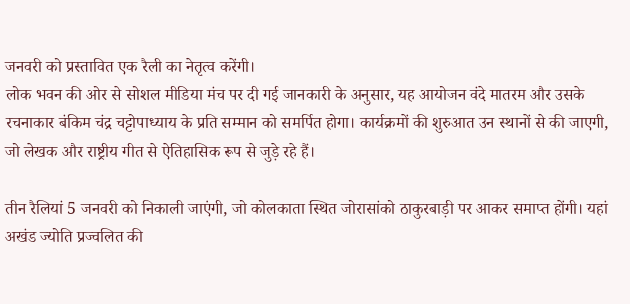जनवरी को प्रस्तावित एक रैली का नेतृत्व करेंगी।
लोक भवन की ओर से सोशल मीडिया मंच पर दी गई जानकारी के अनुसार, यह आयोजन वंदे मातरम और उसके रचनाकार बंकिम चंद्र चट्टोपाध्याय के प्रति सम्मान को समर्पित होगा। कार्यक्रमों की शुरुआत उन स्थानों से की जाएगी, जो लेखक और राष्ट्रीय गीत से ऐतिहासिक रूप से जुड़े रहे हैं।

तीन रैलियां 5 जनवरी को निकाली जाएंगी, जो कोलकाता स्थित जोरासांको ठाकुरबाड़ी पर आकर समाप्त होंगी। यहां अखंड ज्योति प्रज्वलित की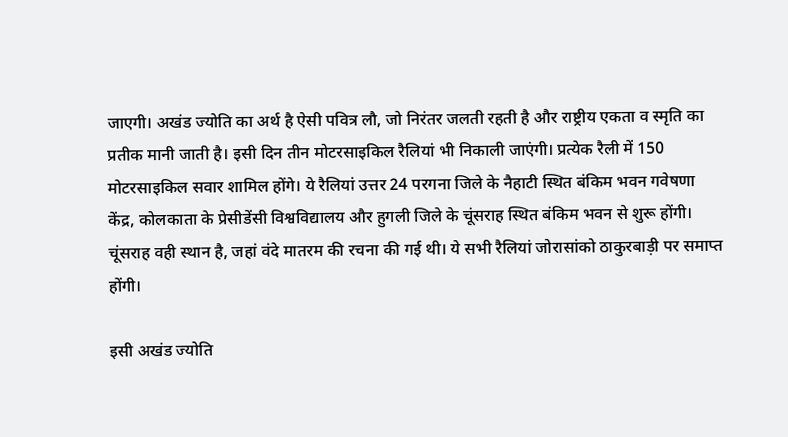जाएगी। अखंड ज्योति का अर्थ है ऐसी पवित्र लौ, जो निरंतर जलती रहती है और राष्ट्रीय एकता व स्मृति का प्रतीक मानी जाती है। इसी दिन तीन मोटरसाइकिल रैलियां भी निकाली जाएंगी। प्रत्येक रैली में 150 मोटरसाइकिल सवार शामिल होंगे। ये रैलियां उत्तर 24 परगना जिले के नैहाटी स्थित बंकिम भवन गवेषणा केंद्र, कोलकाता के प्रेसीडेंसी विश्वविद्यालय और हुगली जिले के चूंसराह स्थित बंकिम भवन से शुरू होंगी। चूंसराह वही स्थान है, जहां वंदे मातरम की रचना की गई थी। ये सभी रैलियां जोरासांको ठाकुरबाड़ी पर समाप्त होंगी।

इसी अखंड ज्योति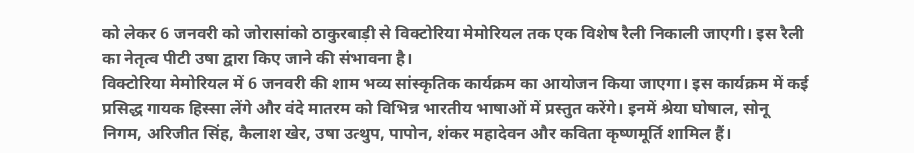को लेकर 6 जनवरी को जोरासांको ठाकुरबाड़ी से विक्टोरिया मेमोरियल तक एक विशेष रैली निकाली जाएगी। इस रैली का नेतृत्व पीटी उषा द्वारा किए जाने की संभावना है।
विक्टोरिया मेमोरियल में 6 जनवरी की शाम भव्य सांस्कृतिक कार्यक्रम का आयोजन किया जाएगा। इस कार्यक्रम में कई प्रसिद्ध गायक हिस्सा लेंगे और वंदे मातरम को विभिन्न भारतीय भाषाओं में प्रस्तुत करेंगे। इनमें श्रेया घोषाल, सोनू निगम, अरिजीत सिंह, कैलाश खेर, उषा उत्थुप, पापोन, शंकर महादेवन और कविता कृष्णमूर्ति शामिल हैं।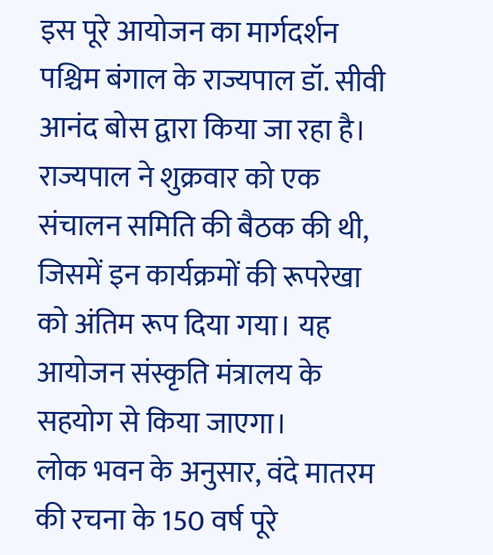इस पूरे आयोजन का मार्गदर्शन पश्चिम बंगाल के राज्यपाल डॉ. सीवी आनंद बोस द्वारा किया जा रहा है। राज्यपाल ने शुक्रवार को एक संचालन समिति की बैठक की थी, जिसमें इन कार्यक्रमों की रूपरेखा को अंतिम रूप दिया गया। यह आयोजन संस्कृति मंत्रालय के सहयोग से किया जाएगा।
लोक भवन के अनुसार, वंदे मातरम की रचना के 150 वर्ष पूरे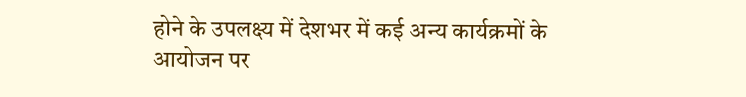होने के उपलक्ष्य में देशभर में कई अन्य कार्यक्रमों के आयोजन पर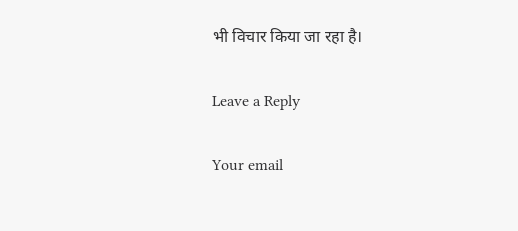भी विचार किया जा रहा है।

Leave a Reply

Your email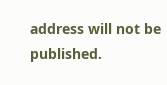address will not be published.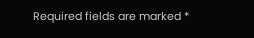Required fields are marked *